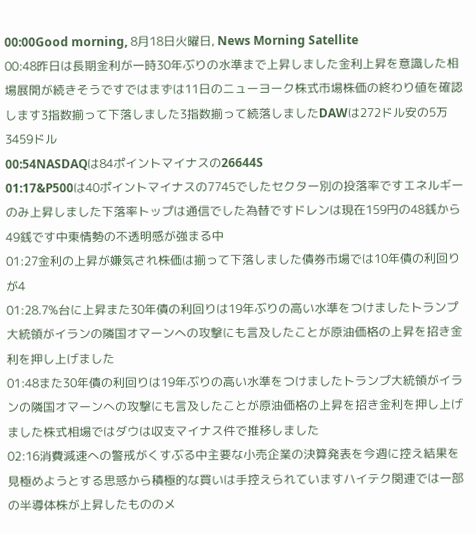00:00Good morning, 8月18日火曜日, News Morning Satellite
00:48昨日は長期金利が一時30年ぶりの水準まで上昇しました金利上昇を意識した相場展開が続きそうですではまずは11日のニューヨーク株式市場株価の終わり値を確認します3指数揃って下落しました3指数揃って続落しましたDAWは272ドル安の5万3459ドル
00:54NASDAQは84ポイントマイナスの26644S
01:17&P500は40ポイントマイナスの7745でしたセクター別の投落率ですエネルギーのみ上昇しました下落率トップは通信でした為替ですドレンは現在159円の48銭から49銭です中東情勢の不透明感が強まる中
01:27金利の上昇が嫌気され株価は揃って下落しました債券市場では10年債の利回りが4
01:28.7%台に上昇また30年債の利回りは19年ぶりの高い水準をつけましたトランプ大統領がイランの隣国オマーンへの攻撃にも言及したことが原油価格の上昇を招き金利を押し上げました
01:48また30年債の利回りは19年ぶりの高い水準をつけましたトランプ大統領がイランの隣国オマーンへの攻撃にも言及したことが原油価格の上昇を招き金利を押し上げました株式相場ではダウは収支マイナス件で推移しました
02:16消費減速への警戒がくすぶる中主要な小売企業の決算発表を今週に控え結果を見極めようとする思惑から積極的な買いは手控えられていますハイテク関連では一部の半導体株が上昇したもののメ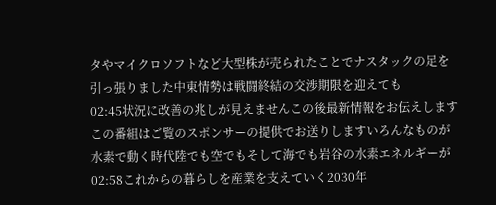タやマイクロソフトなど大型株が売られたことでナスタックの足を引っ張りました中東情勢は戦闘終結の交渉期限を迎えても
02:45状況に改善の兆しが見えませんこの後最新情報をお伝えしますこの番組はご覧のスポンサーの提供でお送りしますいろんなものが水素で動く時代陸でも空でもそして海でも岩谷の水素エネルギーが
02:58これからの暮らしを産業を支えていく2030年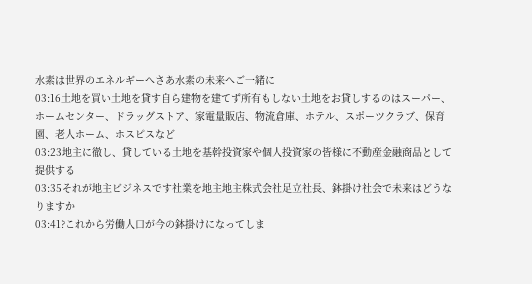水素は世界のエネルギーへさあ水素の未来へご一緒に
03:16土地を買い土地を貸す自ら建物を建てず所有もしない土地をお貸しするのはスーパー、ホームセンター、ドラッグストア、家電量販店、物流倉庫、ホテル、スポーツクラブ、保育園、老人ホーム、ホスピスなど
03:23地主に徹し、貸している土地を基幹投資家や個人投資家の皆様に不動産金融商品として提供する
03:35それが地主ビジネスです社業を地主地主株式会社足立社長、鉢掛け社会で未来はどうなりますか
03:41?これから労働人口が今の鉢掛けになってしま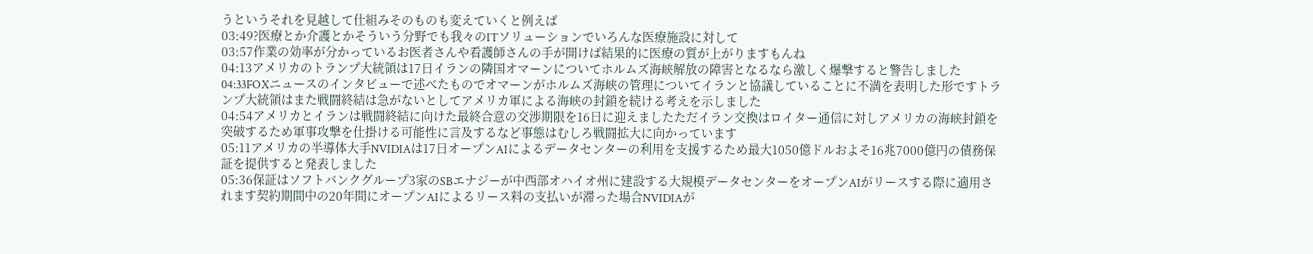うというそれを見越して仕組みそのものも変えていくと例えば
03:49?医療とか介護とかそういう分野でも我々のITソリューションでいろんな医療施設に対して
03:57作業の効率が分かっているお医者さんや看護師さんの手が開けば結果的に医療の質が上がりますもんね
04:13アメリカのトランプ大統領は17日イランの隣国オマーンについてホルムズ海峡解放の障害となるなら激しく爆撃すると警告しました
04:33FOXニュースのインタビューで述べたものでオマーンがホルムズ海峡の管理についてイランと協議していることに不満を表明した形ですトランプ大統領はまた戦闘終結は急がないとしてアメリカ軍による海峡の封鎖を続ける考えを示しました
04:54アメリカとイランは戦闘終結に向けた最終合意の交渉期限を16日に迎えましたただイラン交換はロイター通信に対しアメリカの海峡封鎖を突破するため軍事攻撃を仕掛ける可能性に言及するなど事態はむしろ戦闘拡大に向かっています
05:11アメリカの半導体大手NVIDIAは17日オープンAIによるデータセンターの利用を支援するため最大1050億ドルおよそ16兆7000億円の債務保証を提供すると発表しました
05:36保証はソフトバンクグループ3家のSBエナジーが中西部オハイオ州に建設する大規模データセンターをオープンAIがリースする際に適用されます契約期間中の20年間にオープンAIによるリース料の支払いが滞った場合NVIDIAが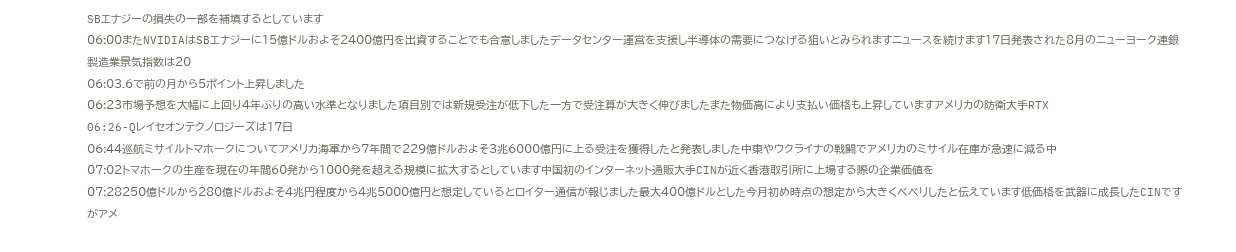SBエナジーの損失の一部を補填するとしています
06:00またNVIDIAはSBエナジーに15億ドルおよそ2400億円を出資することでも合意しましたデータセンター運営を支援し半導体の需要につなげる狙いとみられますニュースを続けます17日発表された8月のニューヨーク連銀製造業景気指数は20
06:03.6で前の月から5ポイント上昇しました
06:23市場予想を大幅に上回り4年ぶりの高い水準となりました項目別では新規受注が低下した一方で受注算が大きく伸びましたまた物価高により支払い価格も上昇していますアメリカの防衛大手RTX
06:26-Qレイセオンテクノロジーズは17日
06:44巡航ミサイルトマホークについてアメリカ海軍から7年間で229億ドルおよそ3兆6000億円に上る受注を獲得したと発表しました中東やウクライナの戦闘でアメリカのミサイル在庫が急速に減る中
07:02トマホークの生産を現在の年間60発から1000発を超える規模に拡大するとしています中国初のインターネット通販大手CINが近く香港取引所に上場する際の企業価値を
07:28250億ドルから280億ドルおよそ4兆円程度から4兆5000億円と想定しているとロイター通信が報じました最大400億ドルとした今月初め時点の想定から大きくベベリしたと伝えています低価格を武器に成長したCINですがアメ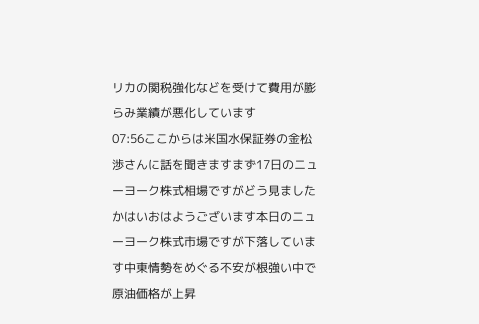リカの関税強化などを受けて費用が膨らみ業績が悪化しています
07:56ここからは米国水保証券の金松渉さんに話を聞きますまず17日のニューヨーク株式相場ですがどう見ましたかはいおはようございます本日のニューヨーク株式市場ですが下落しています中東情勢をめぐる不安が根強い中で原油価格が上昇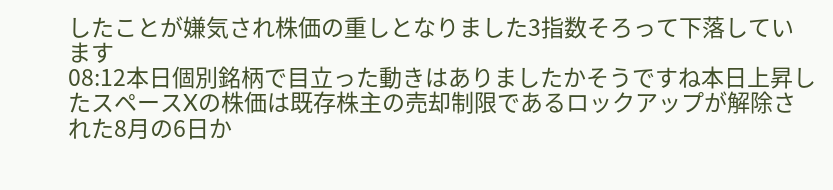したことが嫌気され株価の重しとなりました3指数そろって下落しています
08:12本日個別銘柄で目立った動きはありましたかそうですね本日上昇したスペースXの株価は既存株主の売却制限であるロックアップが解除された8月の6日か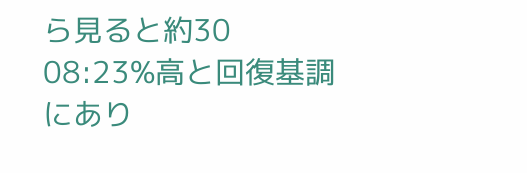ら見ると約30
08:23%高と回復基調にあり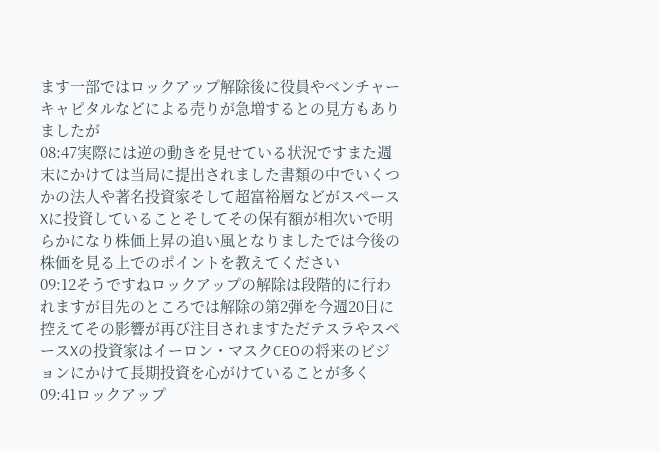ます一部ではロックアップ解除後に役員やベンチャーキャピタルなどによる売りが急増するとの見方もありましたが
08:47実際には逆の動きを見せている状況ですまた週末にかけては当局に提出されました書類の中でいくつかの法人や著名投資家そして超富裕層などがスペースXに投資していることそしてその保有額が相次いで明らかになり株価上昇の追い風となりましたでは今後の株価を見る上でのポイントを教えてください
09:12そうですねロックアップの解除は段階的に行われますが目先のところでは解除の第2弾を今週20日に控えてその影響が再び注目されますただテスラやスペースXの投資家はイーロン・マスクCEOの将来のビジョンにかけて長期投資を心がけていることが多く
09:41ロックアップ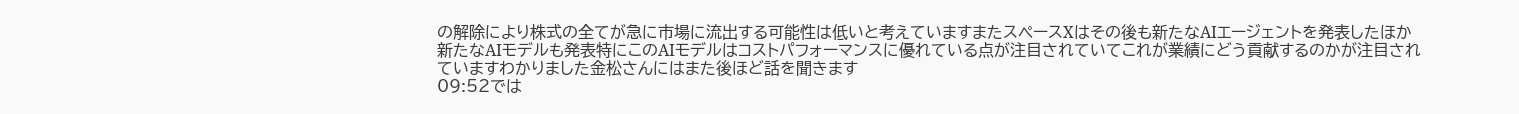の解除により株式の全てが急に市場に流出する可能性は低いと考えていますまたスペースXはその後も新たなAIエージェントを発表したほか新たなAIモデルも発表特にこのAIモデルはコストパフォーマンスに優れている点が注目されていてこれが業績にどう貢献するのかが注目されていますわかりました金松さんにはまた後ほど話を聞きます
09:52では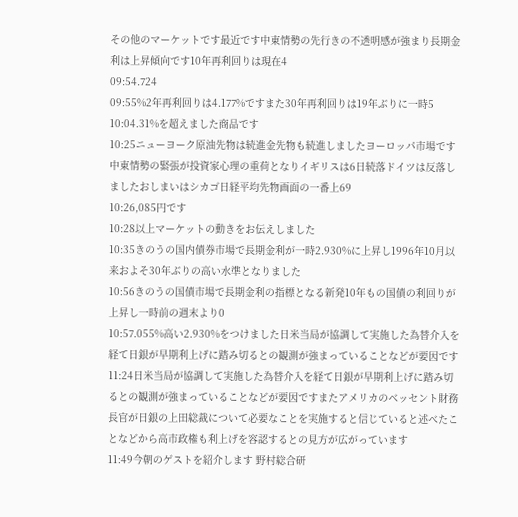その他のマーケットです最近です中東情勢の先行きの不透明感が強まり長期金利は上昇傾向です10年再利回りは現在4
09:54.724
09:55%2年再利回りは4.177%ですまた30年再利回りは19年ぶりに一時5
10:04.31%を超えました商品です
10:25ニューヨーク原油先物は続進金先物も続進しましたヨーロッパ市場です中東情勢の緊張が投資家心理の重荷となりイギリスは6日続落ドイツは反落しましたおしまいはシカゴ日経平均先物画面の一番上69
10:26,085円です
10:28以上マーケットの動きをお伝えしました
10:35きのうの国内債券市場で長期金利が一時2.930%に上昇し1996年10月以来およそ30年ぶりの高い水準となりました
10:56きのうの国債市場で長期金利の指標となる新発10年もの国債の利回りが上昇し一時前の週末より0
10:57.055%高い2.930%をつけました日米当局が協調して実施した為替介入を経て日銀が早期利上げに踏み切るとの観測が強まっていることなどが要因です
11:24日米当局が協調して実施した為替介入を経て日銀が早期利上げに踏み切るとの観測が強まっていることなどが要因ですまたアメリカのベッセント財務長官が日銀の上田総裁について必要なことを実施すると信じていると述べたことなどから高市政権も利上げを容認するとの見方が広がっています
11:49今朝のゲストを紹介します 野村総合研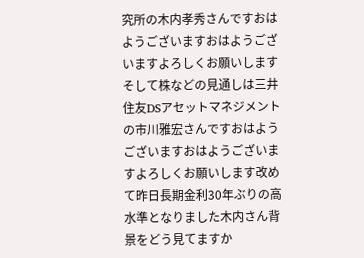究所の木内孝秀さんですおはようございますおはようございますよろしくお願いしますそして株などの見通しは三井住友DSアセットマネジメントの市川雅宏さんですおはようございますおはようございますよろしくお願いします改めて昨日長期金利30年ぶりの高水準となりました木内さん背景をどう見てますか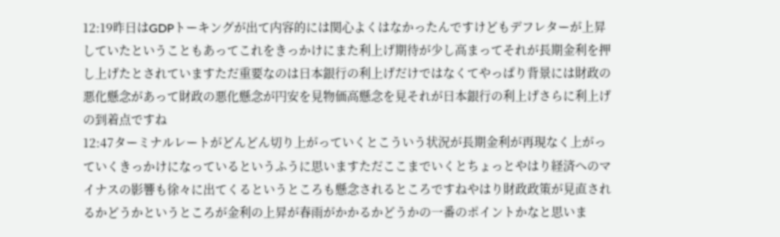12:19昨日はGDPトーキングが出て内容的には関心よくはなかったんですけどもデフレターが上昇していたということもあってこれをきっかけにまた利上げ期待が少し高まってそれが長期金利を押し上げたとされていますただ重要なのは日本銀行の利上げだけではなくてやっぱり背景には財政の悪化懸念があって財政の悪化懸念が円安を見物価高懸念を見それが日本銀行の利上げさらに利上げの到着点ですね
12:47ターミナルレートがどんどん切り上がっていくとこういう状況が長期金利が再現なく上がっていくきっかけになっているというふうに思いますただここまでいくとちょっとやはり経済へのマイナスの影響も徐々に出てくるというところも懸念されるところですねやはり財政政策が見直されるかどうかというところが金利の上昇が春雨がかかるかどうかの一番のポイントかなと思いま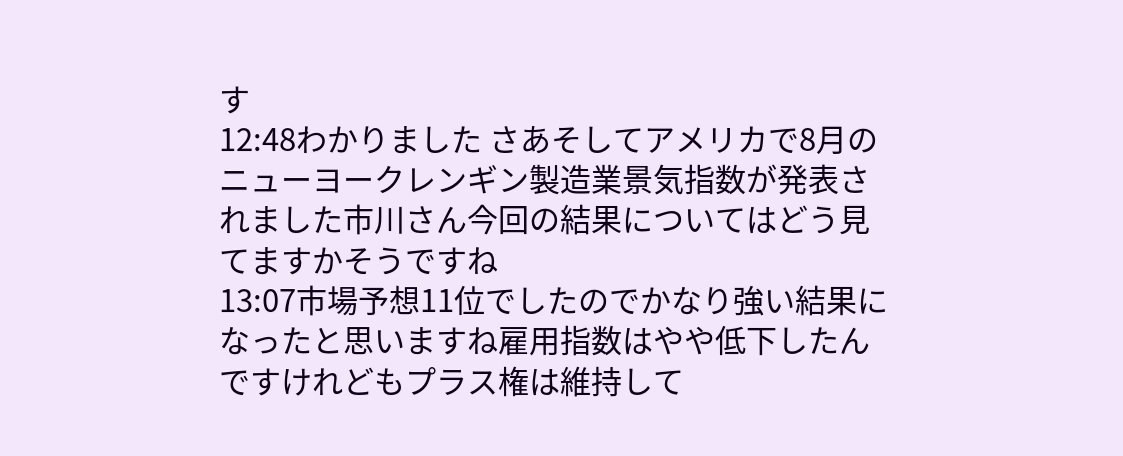す
12:48わかりました さあそしてアメリカで8月のニューヨークレンギン製造業景気指数が発表されました市川さん今回の結果についてはどう見てますかそうですね
13:07市場予想11位でしたのでかなり強い結果になったと思いますね雇用指数はやや低下したんですけれどもプラス権は維持して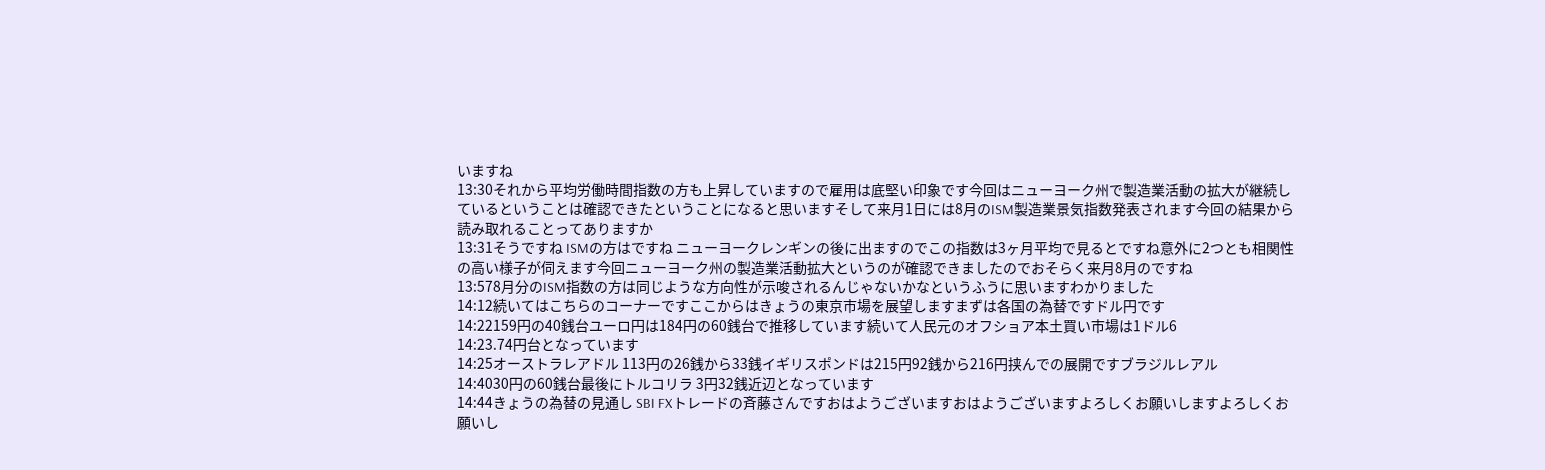いますね
13:30それから平均労働時間指数の方も上昇していますので雇用は底堅い印象です今回はニューヨーク州で製造業活動の拡大が継続しているということは確認できたということになると思いますそして来月1日には8月のISM製造業景気指数発表されます今回の結果から読み取れることってありますか
13:31そうですね ISMの方はですね ニューヨークレンギンの後に出ますのでこの指数は3ヶ月平均で見るとですね意外に2つとも相関性の高い様子が伺えます今回ニューヨーク州の製造業活動拡大というのが確認できましたのでおそらく来月8月のですね
13:578月分のISM指数の方は同じような方向性が示唆されるんじゃないかなというふうに思いますわかりました
14:12続いてはこちらのコーナーですここからはきょうの東京市場を展望しますまずは各国の為替ですドル円です
14:22159円の40銭台ユーロ円は184円の60銭台で推移しています続いて人民元のオフショア本土買い市場は1ドル6
14:23.74円台となっています
14:25オーストラレアドル 113円の26銭から33銭イギリスポンドは215円92銭から216円挟んでの展開ですブラジルレアル
14:4030円の60銭台最後にトルコリラ 3円32銭近辺となっています
14:44きょうの為替の見通し SBI FXトレードの斉藤さんですおはようございますおはようございますよろしくお願いしますよろしくお願いし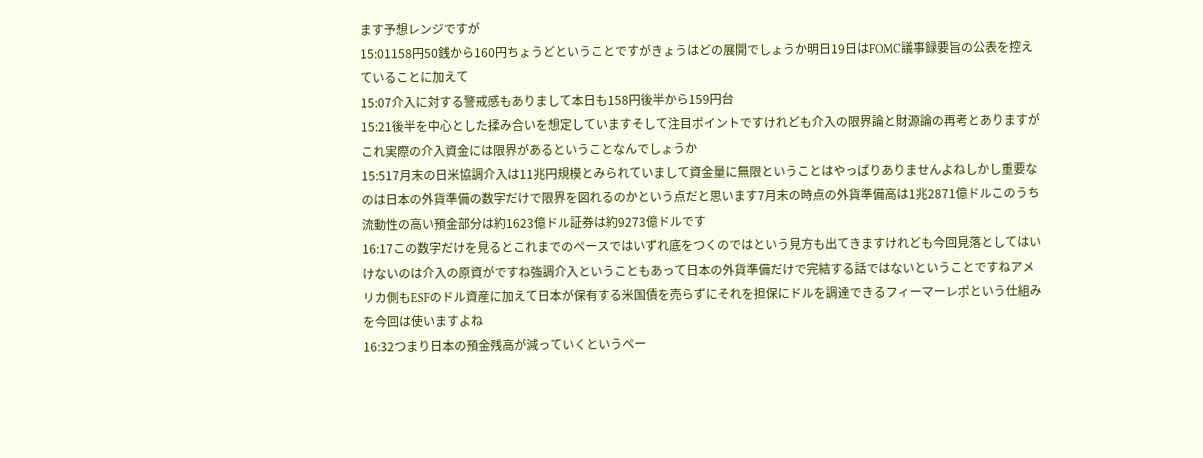ます予想レンジですが
15:01158円50銭から160円ちょうどということですがきょうはどの展開でしょうか明日19日はFOMC議事録要旨の公表を控えていることに加えて
15:07介入に対する警戒感もありまして本日も158円後半から159円台
15:21後半を中心とした揉み合いを想定していますそして注目ポイントですけれども介入の限界論と財源論の再考とありますがこれ実際の介入資金には限界があるということなんでしょうか
15:517月末の日米協調介入は11兆円規模とみられていまして資金量に無限ということはやっぱりありませんよねしかし重要なのは日本の外貨準備の数字だけで限界を図れるのかという点だと思います7月末の時点の外貨準備高は1兆2871億ドルこのうち流動性の高い預金部分は約1623億ドル証券は約9273億ドルです
16:17この数字だけを見るとこれまでのペースではいずれ底をつくのではという見方も出てきますけれども今回見落としてはいけないのは介入の原資がですね強調介入ということもあって日本の外貨準備だけで完結する話ではないということですねアメリカ側もESFのドル資産に加えて日本が保有する米国債を売らずにそれを担保にドルを調達できるフィーマーレポという仕組みを今回は使いますよね
16:32つまり日本の預金残高が減っていくというペー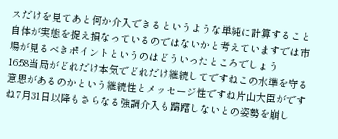スだけを見てあと何か介入できるというような単純に計算すること自体が実態を捉え損なっているのではないかと考えていますでは市場が見るべきポイントというのはどういったところでしょう
16:58当局がどれだけ本気でどれだけ継続してですねこの水準を守る意思があるのかという継続性とメッセージ性ですね片山大臣がですね7月31日以降もさらなる強調介入も躊躇しないとの姿勢を崩し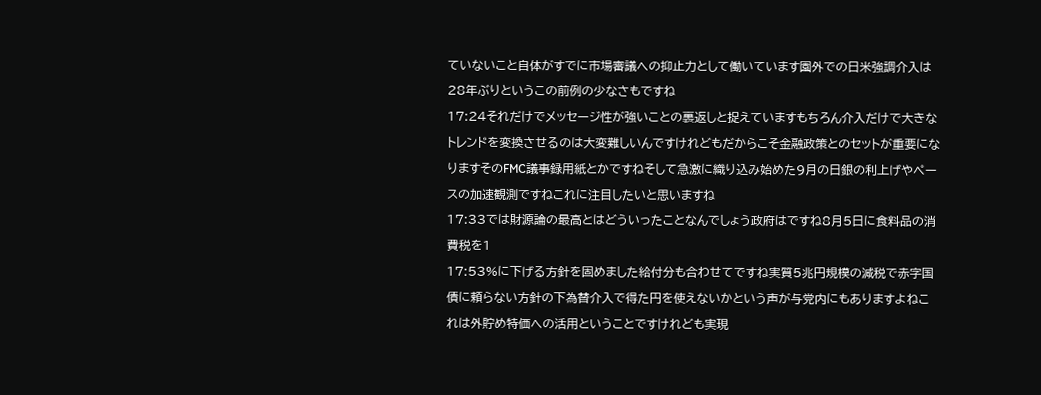ていないこと自体がすでに市場審議への抑止力として働いています園外での日米強調介入は28年ぶりというこの前例の少なさもですね
17:24それだけでメッセージ性が強いことの裏返しと捉えていますもちろん介入だけで大きなトレンドを変換させるのは大変難しいんですけれどもだからこそ金融政策とのセットが重要になりますそのFMC議事録用紙とかですねそして急激に織り込み始めた9月の日銀の利上げやペースの加速観測ですねこれに注目したいと思いますね
17:33では財源論の最高とはどういったことなんでしょう政府はですね8月5日に食料品の消費税を1
17:53%に下げる方針を固めました給付分も合わせてですね実質5兆円規模の減税で赤字国債に頼らない方針の下為替介入で得た円を使えないかという声が与党内にもありますよねこれは外貯め特価への活用ということですけれども実現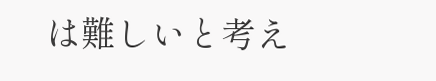は難しいと考え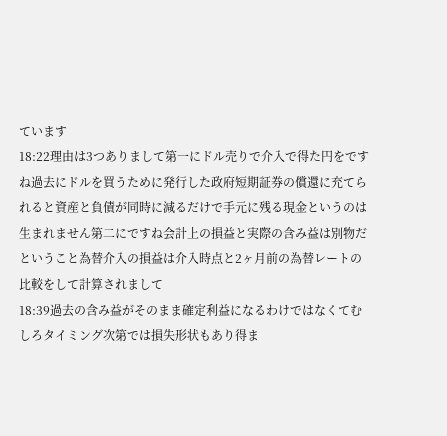ています
18:22理由は3つありまして第一にドル売りで介入で得た円をですね過去にドルを買うために発行した政府短期証券の償還に充てられると資産と負債が同時に減るだけで手元に残る現金というのは生まれません第二にですね会計上の損益と実際の含み益は別物だということ為替介入の損益は介入時点と2ヶ月前の為替レートの比較をして計算されまして
18:39過去の含み益がそのまま確定利益になるわけではなくてむしろタイミング次第では損失形状もあり得ま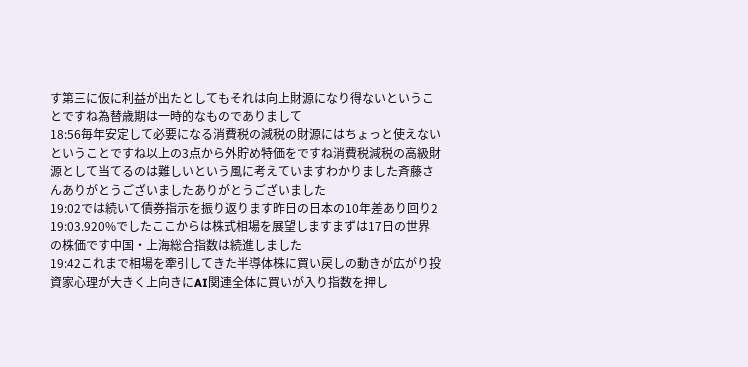す第三に仮に利益が出たとしてもそれは向上財源になり得ないということですね為替歳期は一時的なものでありまして
18:56毎年安定して必要になる消費税の減税の財源にはちょっと使えないということですね以上の3点から外貯め特価をですね消費税減税の高級財源として当てるのは難しいという風に考えていますわかりました斉藤さんありがとうございましたありがとうございました
19:02では続いて債券指示を振り返ります昨日の日本の10年差あり回り2
19:03.920%でしたここからは株式相場を展望しますまずは17日の世界の株価です中国・上海総合指数は続進しました
19:42これまで相場を牽引してきた半導体株に買い戻しの動きが広がり投資家心理が大きく上向きにAI関連全体に買いが入り指数を押し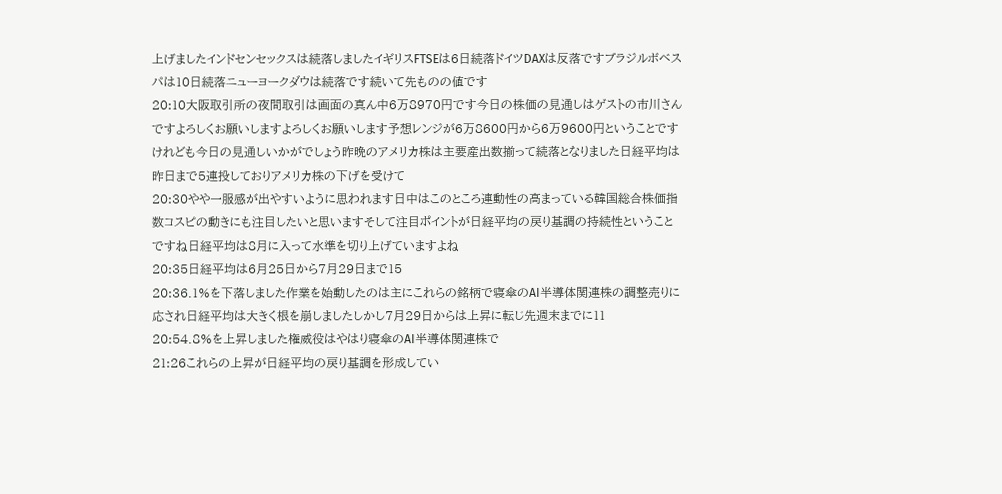上げましたインドセンセックスは続落しましたイギリスFTSEは6日続落ドイツDAXは反落ですブラジルボベスパは10日続落ニューヨークダウは続落です続いて先ものの値です
20:10大阪取引所の夜間取引は画面の真ん中6万8970円です今日の株価の見通しはゲストの市川さんですよろしくお願いしますよろしくお願いします予想レンジが6万8600円から6万9600円ということですけれども今日の見通しいかがでしょう昨晩のアメリカ株は主要産出数揃って続落となりました日経平均は昨日まで5連投しておりアメリカ株の下げを受けて
20:30やや一服感が出やすいように思われます日中はこのところ連動性の高まっている韓国総合株価指数コスピの動きにも注目したいと思いますそして注目ポイントが日経平均の戻り基調の持続性ということですね日経平均は8月に入って水準を切り上げていますよね
20:35日経平均は6月25日から7月29日まで15
20:36.1%を下落しました作業を始動したのは主にこれらの銘柄で寝傘のAI半導体関連株の調整売りに応され日経平均は大きく根を崩しましたしかし7月29日からは上昇に転じ先週末までに11
20:54.8%を上昇しました権威役はやはり寝傘のAI半導体関連株で
21:26これらの上昇が日経平均の戻り基調を形成してい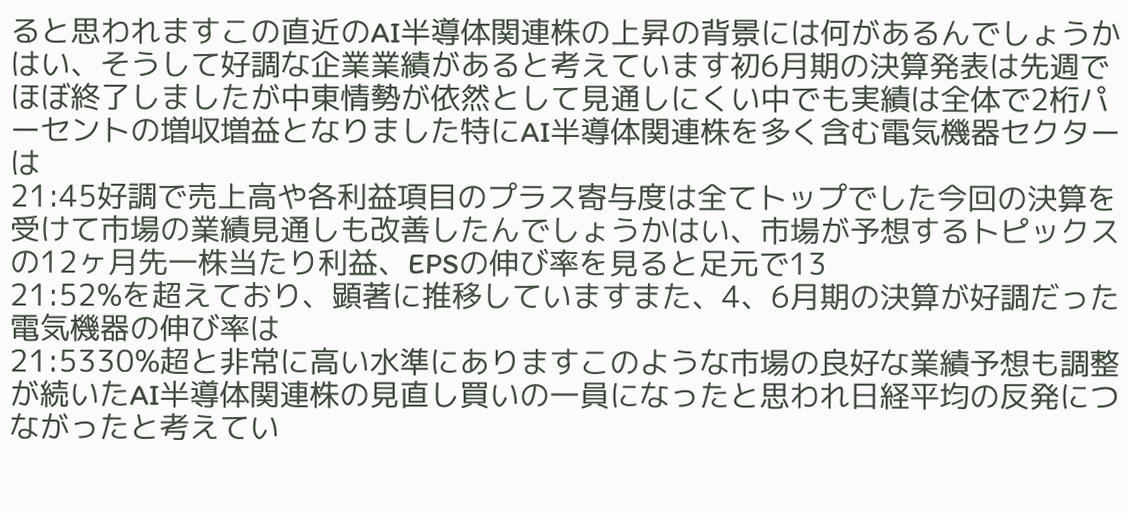ると思われますこの直近のAI半導体関連株の上昇の背景には何があるんでしょうかはい、そうして好調な企業業績があると考えています初6月期の決算発表は先週でほぼ終了しましたが中東情勢が依然として見通しにくい中でも実績は全体で2桁パーセントの増収増益となりました特にAI半導体関連株を多く含む電気機器セクターは
21:45好調で売上高や各利益項目のプラス寄与度は全てトップでした今回の決算を受けて市場の業績見通しも改善したんでしょうかはい、市場が予想するトピックスの12ヶ月先一株当たり利益、EPSの伸び率を見ると足元で13
21:52%を超えており、顕著に推移していますまた、4、6月期の決算が好調だった電気機器の伸び率は
21:5330%超と非常に高い水準にありますこのような市場の良好な業績予想も調整が続いたAI半導体関連株の見直し買いの一員になったと思われ日経平均の反発につながったと考えてい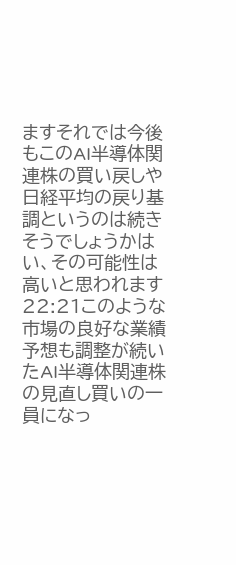ますそれでは今後もこのAI半導体関連株の買い戻しや日経平均の戻り基調というのは続きそうでしょうかはい、その可能性は高いと思われます
22:21このような市場の良好な業績予想も調整が続いたAI半導体関連株の見直し買いの一員になっ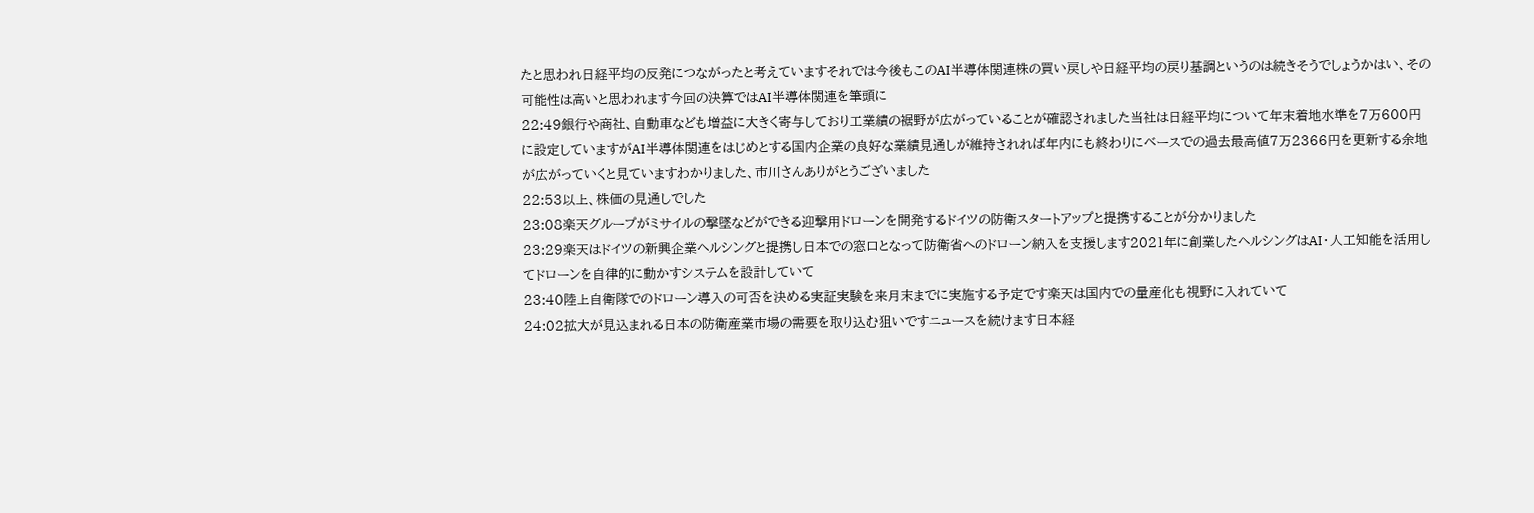たと思われ日経平均の反発につながったと考えていますそれでは今後もこのAI半導体関連株の買い戻しや日経平均の戻り基調というのは続きそうでしょうかはい、その可能性は高いと思われます今回の決算ではAI半導体関連を筆頭に
22:49銀行や商社、自動車なども増益に大きく寄与しており工業績の裾野が広がっていることが確認されました当社は日経平均について年末着地水準を7万600円に設定していますがAI半導体関連をはじめとする国内企業の良好な業績見通しが維持されれば年内にも終わりにベースでの過去最高値7万2366円を更新する余地が広がっていくと見ていますわかりました、市川さんありがとうございました
22:53以上、株価の見通しでした
23:08楽天グループがミサイルの撃墜などができる迎撃用ドローンを開発するドイツの防衛スタートアップと提携することが分かりました
23:29楽天はドイツの新興企業ヘルシングと提携し日本での窓口となって防衛省へのドローン納入を支援します2021年に創業したヘルシングはAI・人工知能を活用してドローンを自律的に動かすシステムを設計していて
23:40陸上自衛隊でのドローン導入の可否を決める実証実験を来月末までに実施する予定です楽天は国内での量産化も視野に入れていて
24:02拡大が見込まれる日本の防衛産業市場の需要を取り込む狙いですニュースを続けます日本経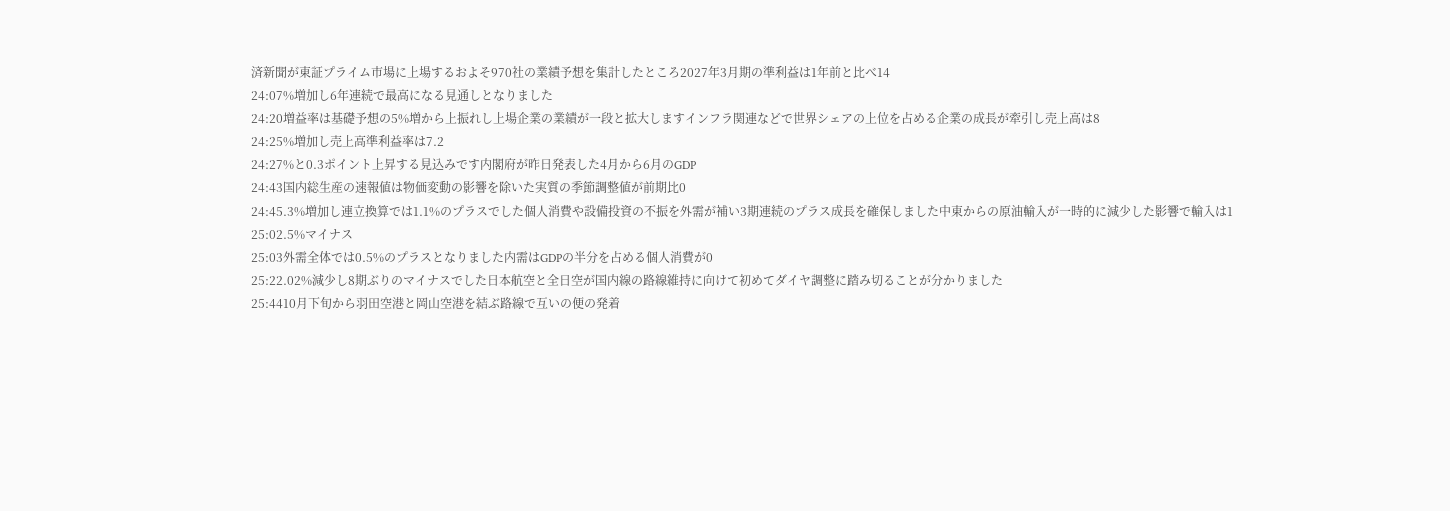済新聞が東証プライム市場に上場するおよそ970社の業績予想を集計したところ2027年3月期の準利益は1年前と比べ14
24:07%増加し6年連続で最高になる見通しとなりました
24:20増益率は基礎予想の5%増から上振れし上場企業の業績が一段と拡大しますインフラ関連などで世界シェアの上位を占める企業の成長が牽引し売上高は8
24:25%増加し売上高準利益率は7.2
24:27%と0.3ポイント上昇する見込みです内閣府が昨日発表した4月から6月のGDP
24:43国内総生産の速報値は物価変動の影響を除いた実質の季節調整値が前期比0
24:45.3%増加し連立換算では1.1%のプラスでした個人消費や設備投資の不振を外需が補い3期連続のプラス成長を確保しました中東からの原油輸入が一時的に減少した影響で輸入は1
25:02.5%マイナス
25:03外需全体では0.5%のプラスとなりました内需はGDPの半分を占める個人消費が0
25:22.02%減少し8期ぶりのマイナスでした日本航空と全日空が国内線の路線維持に向けて初めてダイヤ調整に踏み切ることが分かりました
25:4410月下旬から羽田空港と岡山空港を結ぶ路線で互いの便の発着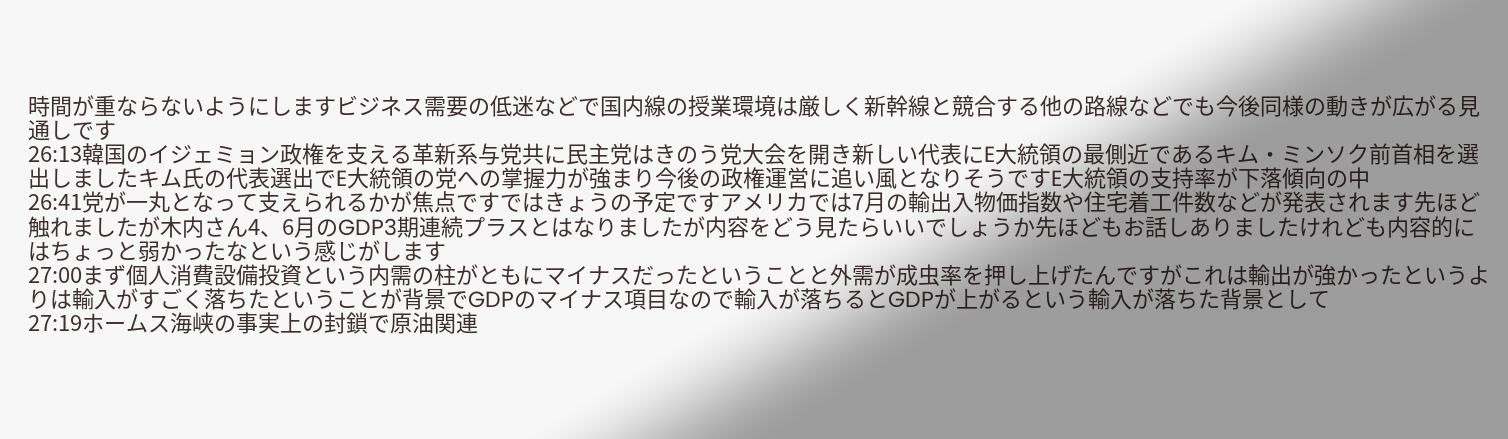時間が重ならないようにしますビジネス需要の低迷などで国内線の授業環境は厳しく新幹線と競合する他の路線などでも今後同様の動きが広がる見通しです
26:13韓国のイジェミョン政権を支える革新系与党共に民主党はきのう党大会を開き新しい代表にE大統領の最側近であるキム・ミンソク前首相を選出しましたキム氏の代表選出でE大統領の党への掌握力が強まり今後の政権運営に追い風となりそうですE大統領の支持率が下落傾向の中
26:41党が一丸となって支えられるかが焦点ですではきょうの予定ですアメリカでは7月の輸出入物価指数や住宅着工件数などが発表されます先ほど触れましたが木内さん4、6月のGDP3期連続プラスとはなりましたが内容をどう見たらいいでしょうか先ほどもお話しありましたけれども内容的にはちょっと弱かったなという感じがします
27:00まず個人消費設備投資という内需の柱がともにマイナスだったということと外需が成虫率を押し上げたんですがこれは輸出が強かったというよりは輸入がすごく落ちたということが背景でGDPのマイナス項目なので輸入が落ちるとGDPが上がるという輸入が落ちた背景として
27:19ホームス海峡の事実上の封鎖で原油関連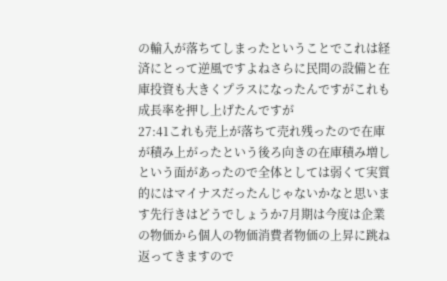の輸入が落ちてしまったということでこれは経済にとって逆風ですよねさらに民間の設備と在庫投資も大きくプラスになったんですがこれも成長率を押し上げたんですが
27:41これも売上が落ちて売れ残ったので在庫が積み上がったという後ろ向きの在庫積み増しという面があったので全体としては弱くて実質的にはマイナスだったんじゃないかなと思います先行きはどうでしょうか7月期は今度は企業の物価から個人の物価消費者物価の上昇に跳ね返ってきますので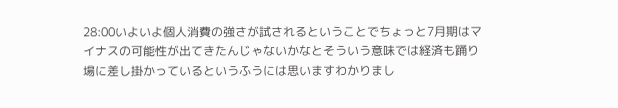28:00いよいよ個人消費の強さが試されるということでちょっと7月期はマイナスの可能性が出てきたんじゃないかなとそういう意味では経済も踊り場に差し掛かっているというふうには思いますわかりまし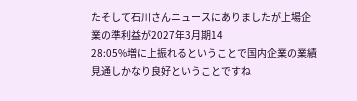たそして石川さんニュースにありましたが上場企業の準利益が2027年3月期14
28:05%増に上振れるということで国内企業の業績見通しかなり良好ということですね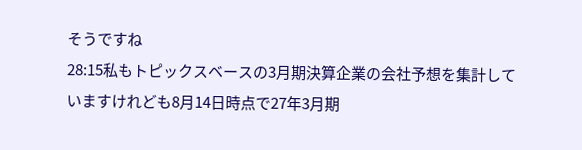そうですね
28:15私もトピックスベースの3月期決算企業の会社予想を集計していますけれども8月14日時点で27年3月期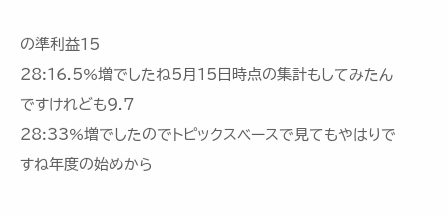の準利益15
28:16.5%増でしたね5月15日時点の集計もしてみたんですけれども9.7
28:33%増でしたのでトピックスベースで見てもやはりですね年度の始めから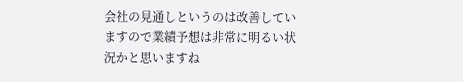会社の見通しというのは改善していますので業績予想は非常に明るい状況かと思いますね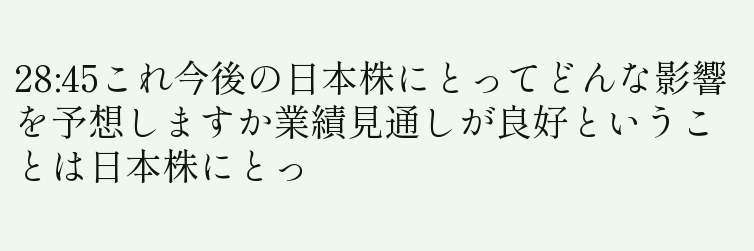28:45これ今後の日本株にとってどんな影響を予想しますか業績見通しが良好ということは日本株にとっ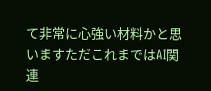て非常に心強い材料かと思いますただこれまではAI関連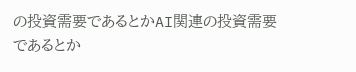の投資需要であるとかAI関連の投資需要であるとか